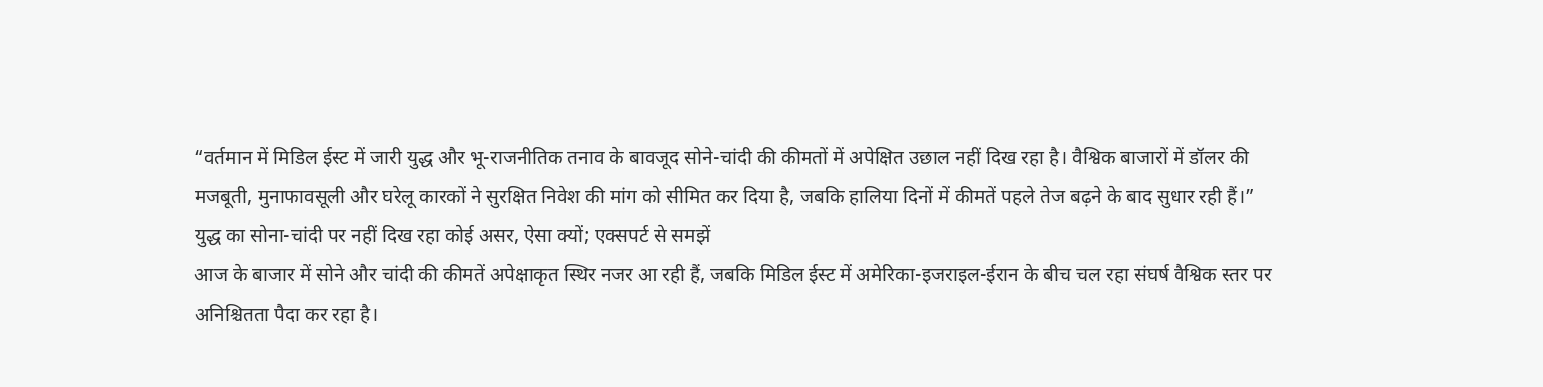“वर्तमान में मिडिल ईस्ट में जारी युद्ध और भू-राजनीतिक तनाव के बावजूद सोने-चांदी की कीमतों में अपेक्षित उछाल नहीं दिख रहा है। वैश्विक बाजारों में डॉलर की मजबूती, मुनाफावसूली और घरेलू कारकों ने सुरक्षित निवेश की मांग को सीमित कर दिया है, जबकि हालिया दिनों में कीमतें पहले तेज बढ़ने के बाद सुधार रही हैं।”
युद्ध का सोना-चांदी पर नहीं दिख रहा कोई असर, ऐसा क्यों; एक्सपर्ट से समझें
आज के बाजार में सोने और चांदी की कीमतें अपेक्षाकृत स्थिर नजर आ रही हैं, जबकि मिडिल ईस्ट में अमेरिका-इजराइल-ईरान के बीच चल रहा संघर्ष वैश्विक स्तर पर अनिश्चितता पैदा कर रहा है।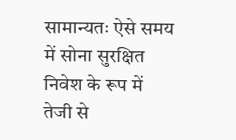सामान्यतः ऐसे समय में सोना सुरक्षित निवेश के रूप में तेजी से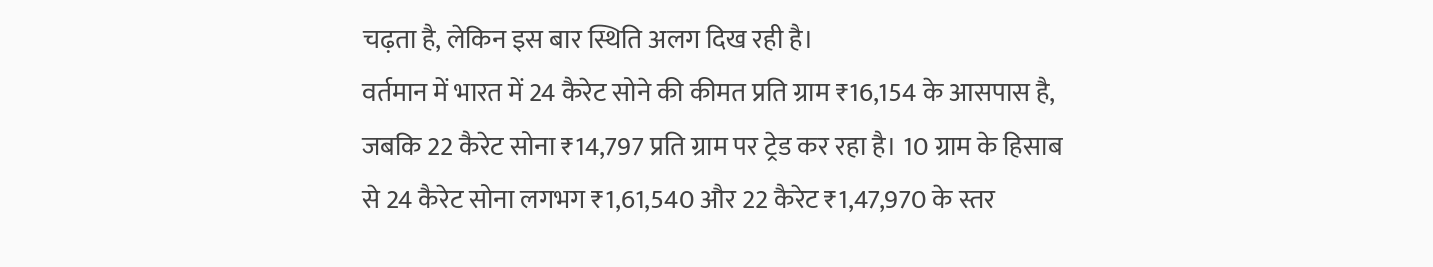चढ़ता है, लेकिन इस बार स्थिति अलग दिख रही है।
वर्तमान में भारत में 24 कैरेट सोने की कीमत प्रति ग्राम ₹16,154 के आसपास है, जबकि 22 कैरेट सोना ₹14,797 प्रति ग्राम पर ट्रेड कर रहा है। 10 ग्राम के हिसाब से 24 कैरेट सोना लगभग ₹1,61,540 और 22 कैरेट ₹1,47,970 के स्तर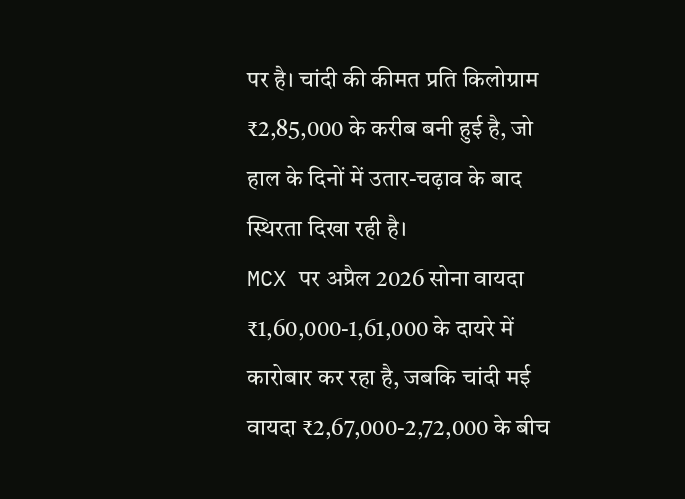पर है। चांदी की कीमत प्रति किलोग्राम ₹2,85,000 के करीब बनी हुई है, जो हाल के दिनों में उतार-चढ़ाव के बाद स्थिरता दिखा रही है।
MCX पर अप्रैल 2026 सोना वायदा ₹1,60,000-1,61,000 के दायरे में कारोबार कर रहा है, जबकि चांदी मई वायदा ₹2,67,000-2,72,000 के बीच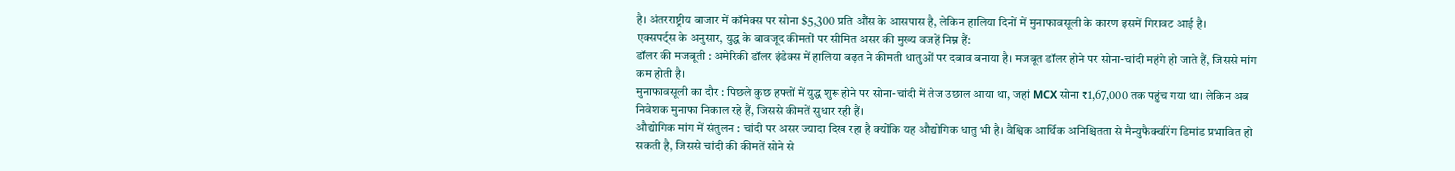है। अंतरराष्ट्रीय बाजार में कॉमेक्स पर सोना $5,300 प्रति औंस के आसपास है, लेकिन हालिया दिनों में मुनाफावसूली के कारण इसमें गिरावट आई है।
एक्सपर्ट्स के अनुसार, युद्ध के बावजूद कीमतों पर सीमित असर की मुख्य वजहें निम्न हैं:
डॉलर की मजबूती : अमेरिकी डॉलर इंडेक्स में हालिया बढ़त ने कीमती धातुओं पर दबाव बनाया है। मजबूत डॉलर होने पर सोना-चांदी महंगे हो जाते हैं, जिससे मांग कम होती है।
मुनाफावसूली का दौर : पिछले कुछ हफ्तों में युद्ध शुरू होने पर सोना-चांदी में तेज उछाल आया था, जहां MCX सोना ₹1,67,000 तक पहुंच गया था। लेकिन अब निवेशक मुनाफा निकाल रहे हैं, जिससे कीमतें सुधार रही हैं।
औद्योगिक मांग में संतुलन : चांदी पर असर ज्यादा दिख रहा है क्योंकि यह औद्योगिक धातु भी है। वैश्विक आर्थिक अनिश्चितता से मैन्युफैक्चरिंग डिमांड प्रभावित हो सकती है, जिससे चांदी की कीमतें सोने से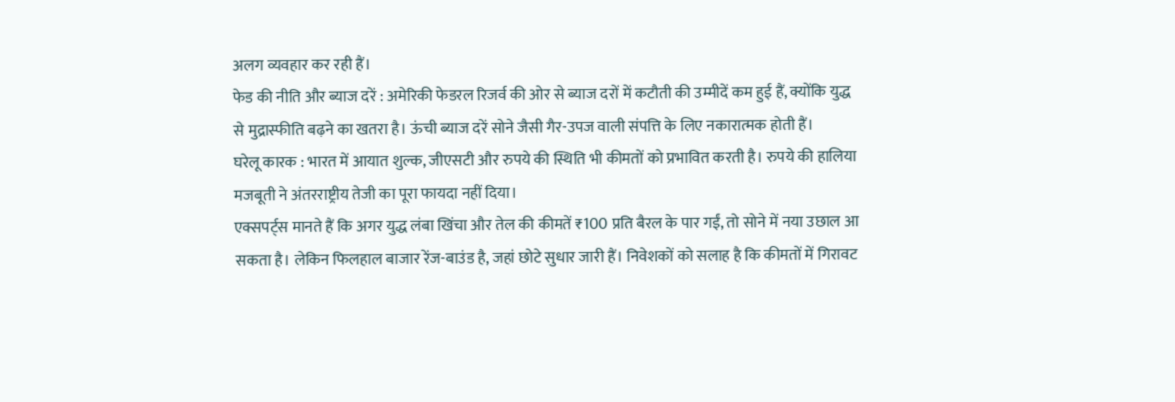अलग व्यवहार कर रही हैं।
फेड की नीति और ब्याज दरें : अमेरिकी फेडरल रिजर्व की ओर से ब्याज दरों में कटौती की उम्मीदें कम हुई हैं, क्योंकि युद्ध से मुद्रास्फीति बढ़ने का खतरा है। ऊंची ब्याज दरें सोने जैसी गैर-उपज वाली संपत्ति के लिए नकारात्मक होती हैं।
घरेलू कारक : भारत में आयात शुल्क, जीएसटी और रुपये की स्थिति भी कीमतों को प्रभावित करती है। रुपये की हालिया मजबूती ने अंतरराष्ट्रीय तेजी का पूरा फायदा नहीं दिया।
एक्सपर्ट्स मानते हैं कि अगर युद्ध लंबा खिंचा और तेल की कीमतें ₹100 प्रति बैरल के पार गईं, तो सोने में नया उछाल आ सकता है। लेकिन फिलहाल बाजार रेंज-बाउंड है, जहां छोटे सुधार जारी हैं। निवेशकों को सलाह है कि कीमतों में गिरावट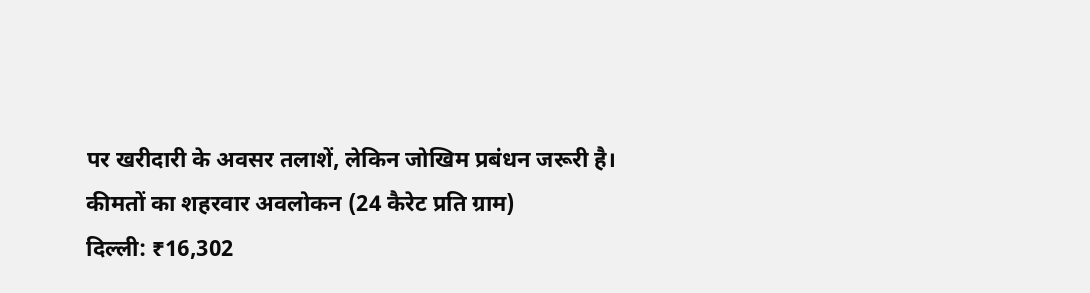पर खरीदारी के अवसर तलाशें, लेकिन जोखिम प्रबंधन जरूरी है।
कीमतों का शहरवार अवलोकन (24 कैरेट प्रति ग्राम)
दिल्ली: ₹16,302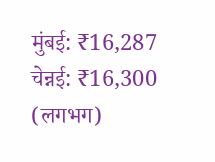मुंबई: ₹16,287
चेन्नई: ₹16,300 (लगभग)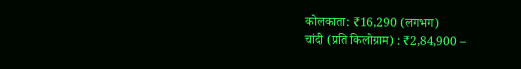कोलकाता: ₹16,290 (लगभग)
चांदी (प्रति किलोग्राम) : ₹2,84,900 –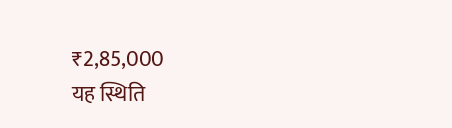₹2,85,000
यह स्थिति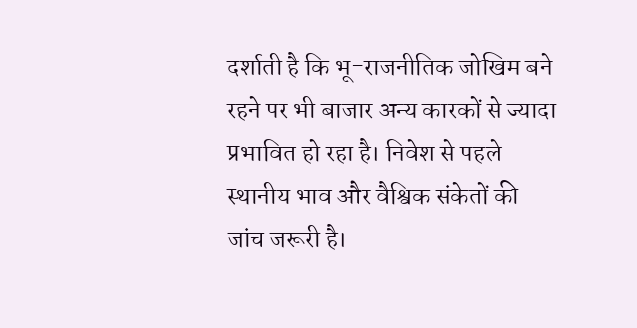दर्शाती है कि भू-राजनीतिक जोखिम बने रहने पर भी बाजार अन्य कारकों से ज्यादा प्रभावित हो रहा है। निवेश से पहले स्थानीय भाव और वैश्विक संकेतों की जांच जरूरी है।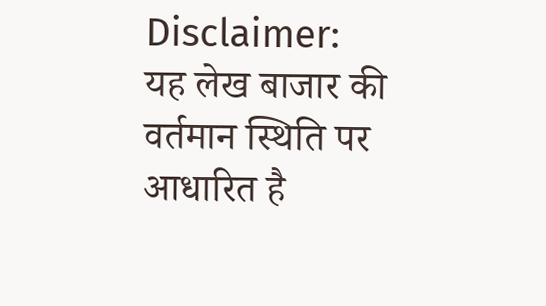Disclaimer: यह लेख बाजार की वर्तमान स्थिति पर आधारित है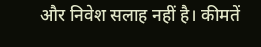और निवेश सलाह नहीं है। कीमतें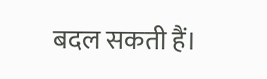बदल सकती हैं।